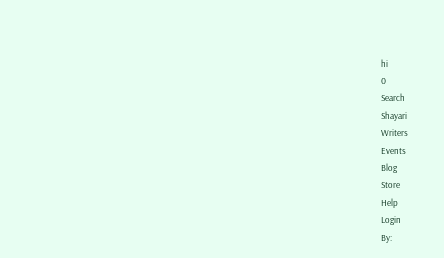hi
0
Search
Shayari
Writers
Events
Blog
Store
Help
Login
By: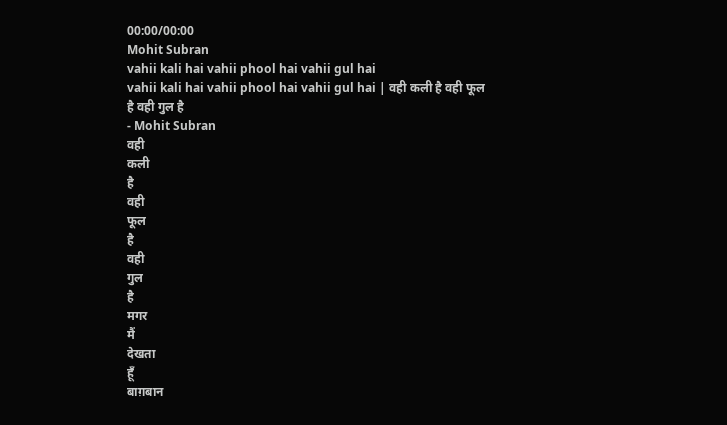00:00/00:00
Mohit Subran
vahii kali hai vahii phool hai vahii gul hai
vahii kali hai vahii phool hai vahii gul hai | वही कली है वही फूल है वही गुल है
- Mohit Subran
वही
कली
है
वही
फूल
है
वही
गुल
है
मगर
मैं
देखता
हूँ
बाग़बान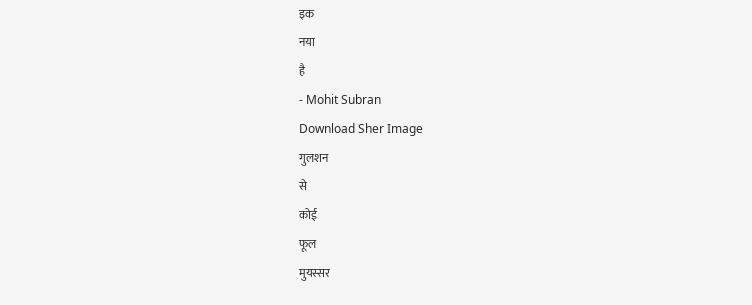इक
नया
है
- Mohit Subran
Download Sher Image
गुलशन
से
कोई
फूल
मुयस्सर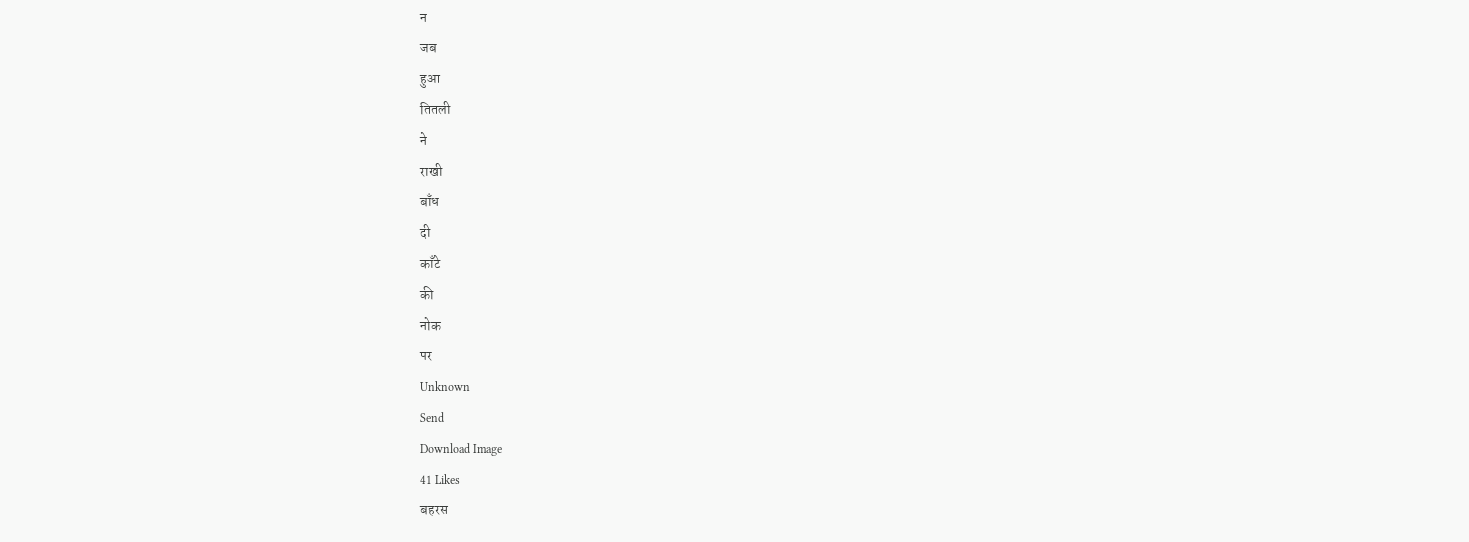न
जब
हुआ
तितली
ने
राखी
बाँध
दी
काँटे
की
नोक
पर
Unknown
Send
Download Image
41 Likes
बहरस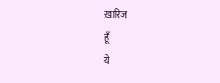ख़ारिज
हूँ
ये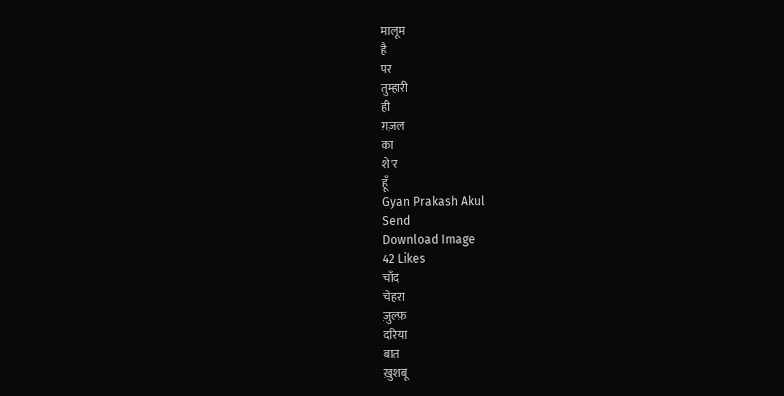मालूम
है
पर
तुम्हारी
ही
ग़ज़ल
का
शे'र
हूँ
Gyan Prakash Akul
Send
Download Image
42 Likes
चाँद
चेहरा
ज़ुल्फ़
दरिया
बात
ख़ुशबू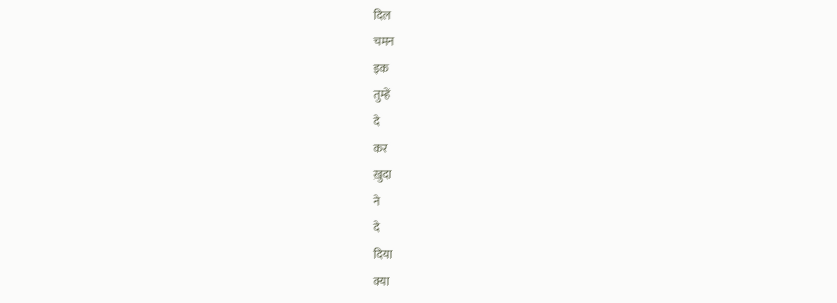दिल
चमन
इक
तुम्हें
दे
कर
ख़ुदा
ने
दे
दिया
क्या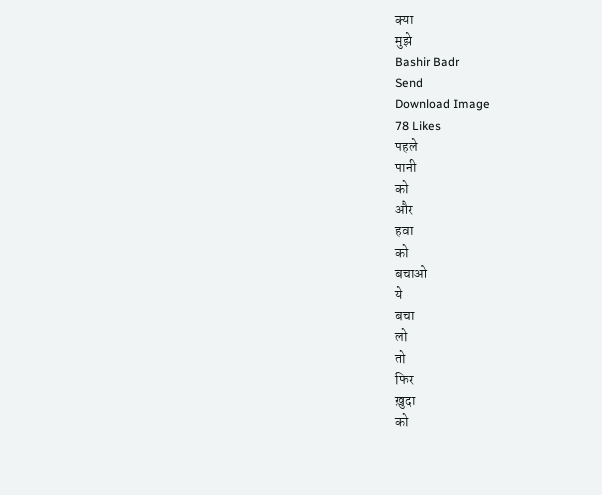क्या
मुझे
Bashir Badr
Send
Download Image
78 Likes
पहले
पानी
को
और
हवा
को
बचाओ
ये
बचा
लो
तो
फिर
ख़ुदा
को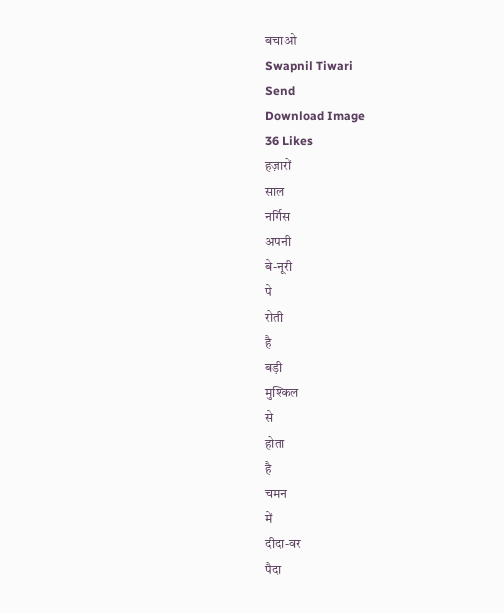बचाओ
Swapnil Tiwari
Send
Download Image
36 Likes
हज़ारों
साल
नर्गिस
अपनी
बे-नूरी
पे
रोती
है
बड़ी
मुश्किल
से
होता
है
चमन
में
दीदा-वर
पैदा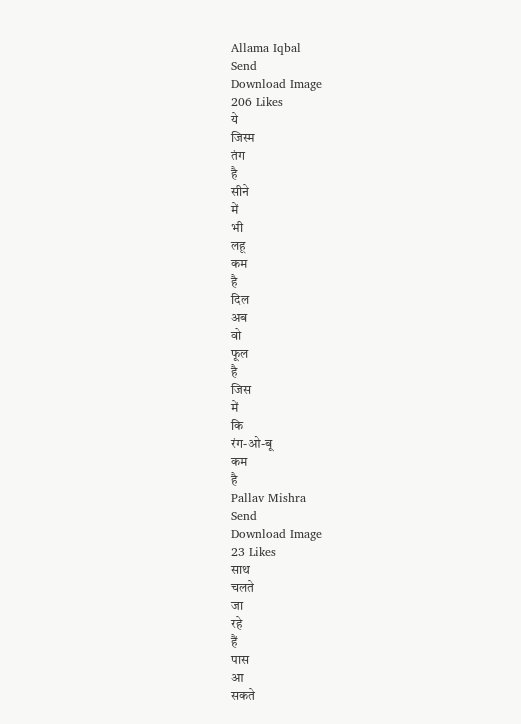Allama Iqbal
Send
Download Image
206 Likes
ये
जिस्म
तंग
है
सीने
में
भी
लहू
कम
है
दिल
अब
वो
फूल
है
जिस
में
कि
रंग-ओ-बू
कम
है
Pallav Mishra
Send
Download Image
23 Likes
साथ
चलते
जा
रहे
हैं
पास
आ
सकते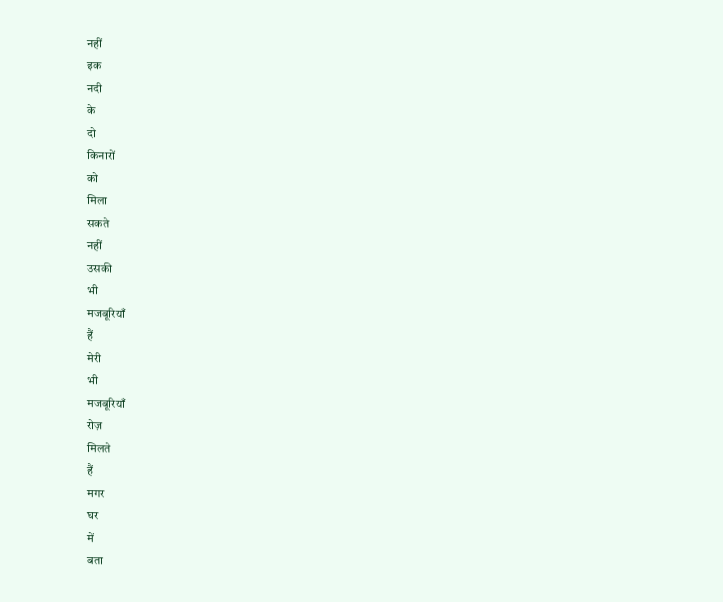नहीं
इक
नदी
के
दो
किनारों
को
मिला
सकते
नहीं
उसकी
भी
मजबूरियाँ
हैं
मेरी
भी
मजबूरियाँ
रोज़
मिलते
हैं
मगर
घर
में
बता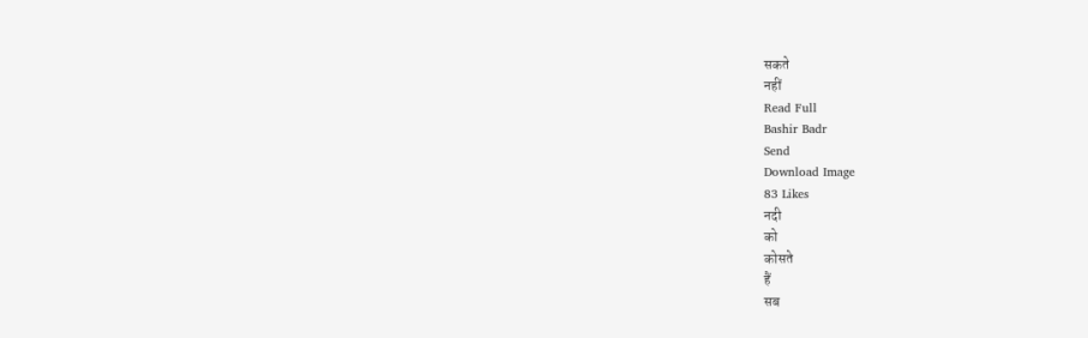सकते
नहीं
Read Full
Bashir Badr
Send
Download Image
83 Likes
नदी
को
कोसते
हैं
सब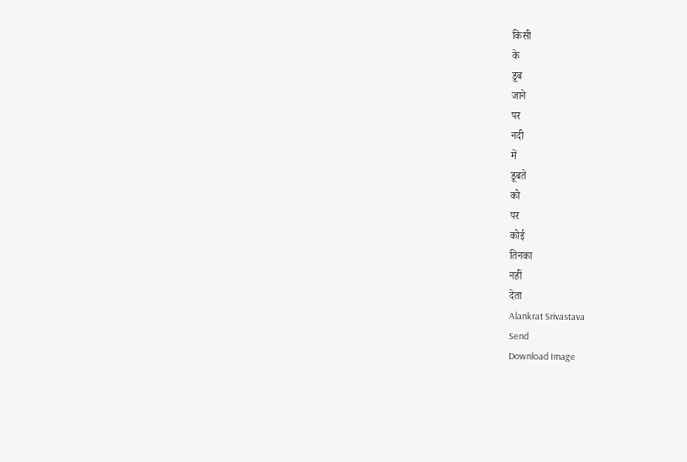किसी
के
डूब
जाने
पर
नदी
में
डूबते
को
पर
कोई
तिनका
नहीं
देता
Alankrat Srivastava
Send
Download Image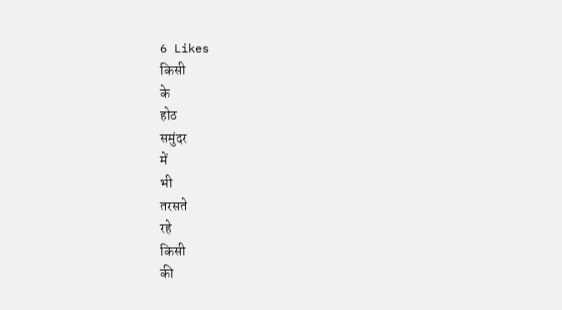6 Likes
किसी
के
होठ
समुंदर
में
भी
तरसते
रहे
किसी
की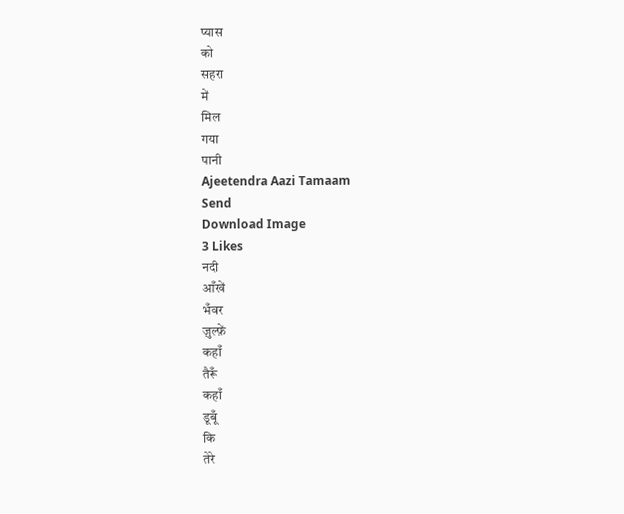प्यास
को
सहरा
में
मिल
गया
पानी
Ajeetendra Aazi Tamaam
Send
Download Image
3 Likes
नदी
आँखें
भँवर
ज़ुल्फ़ें
कहाँ
तैरूँ
कहाँ
डूबूँ
कि
तेरे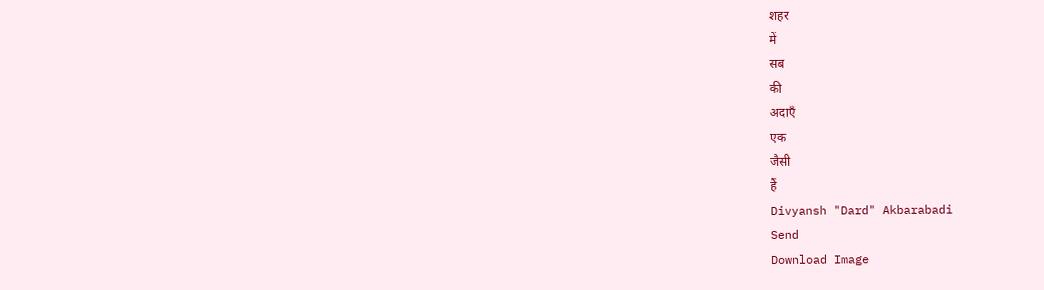शहर
में
सब
की
अदाएँ
एक
जैसी
हैं
Divyansh "Dard" Akbarabadi
Send
Download Image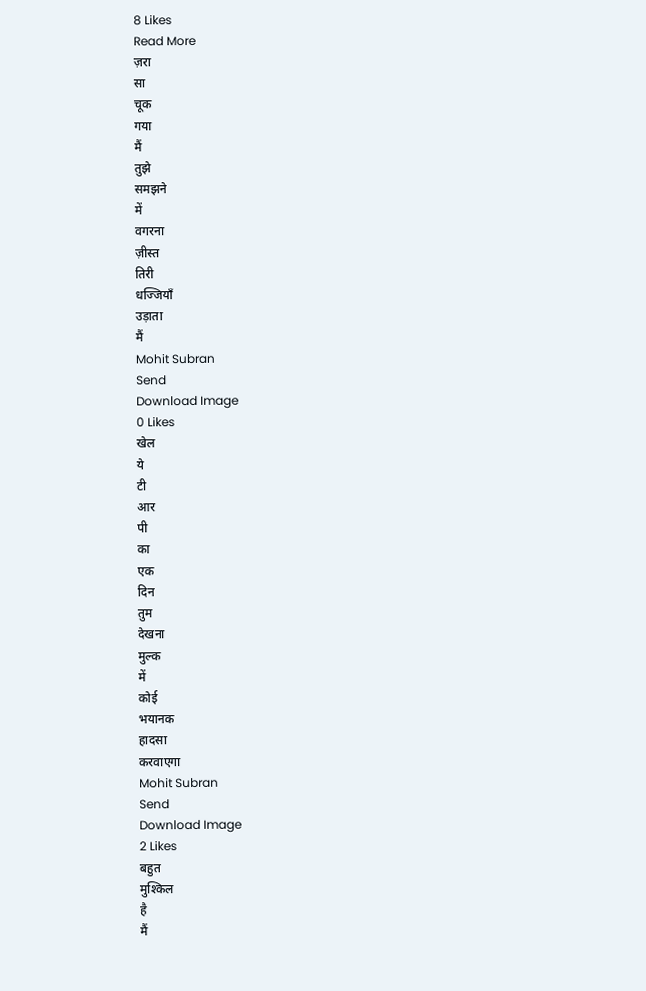8 Likes
Read More
ज़रा
सा
चूक
गया
मैं
तुझे
समझने
में
वगरना
ज़ीस्त
तिरी
धज्जियाँ
उड़ाता
मैं
Mohit Subran
Send
Download Image
0 Likes
खेल
ये
टी
आर
पी
का
एक
दिन
तुम
देखना
मुल्क
में
कोई
भयानक
हादसा
करवाएगा
Mohit Subran
Send
Download Image
2 Likes
बहुत
मुश्किल
है
मैं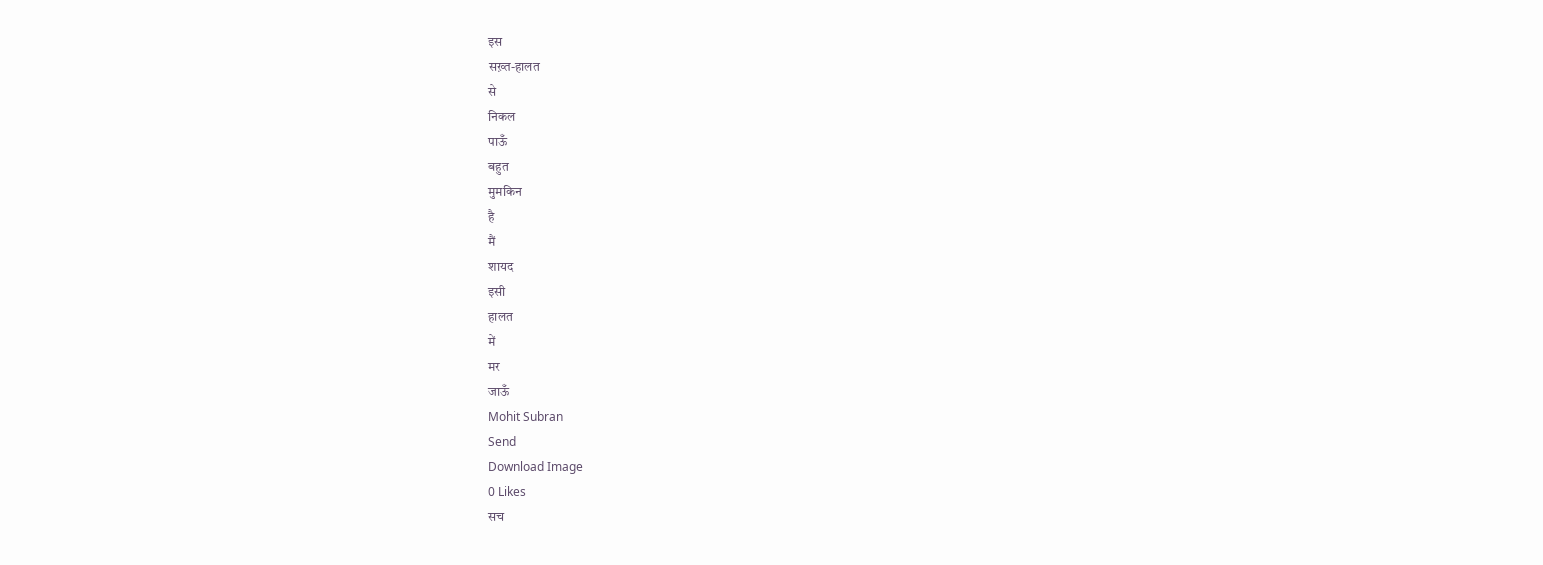इस
सख़्त-हालत
से
निकल
पाऊँ
बहुत
मुमकिन
है
मैं
शायद
इसी
हालत
में
मर
जाऊँ
Mohit Subran
Send
Download Image
0 Likes
सच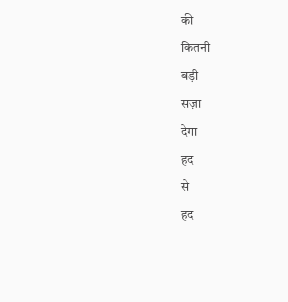की
कितनी
बड़ी
सज़ा
देगा
हद
से
हद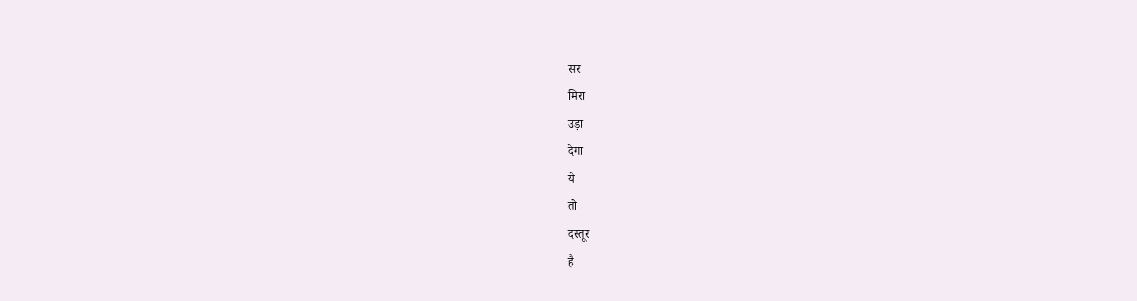सर
मिरा
उड़ा
देगा
ये
तो
दस्तूर
है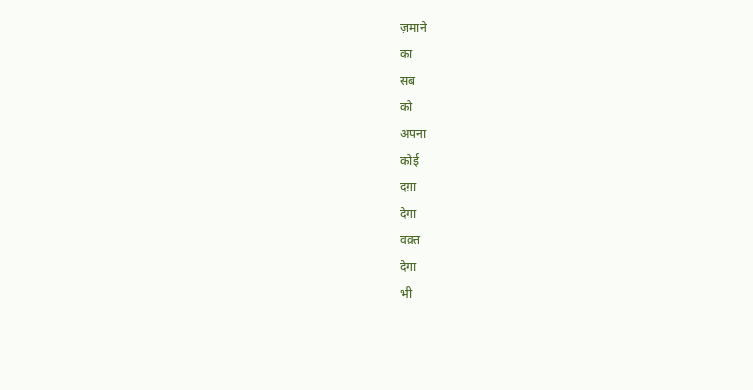ज़माने
का
सब
को
अपना
कोई
दग़ा
देगा
वक़्त
देगा
भी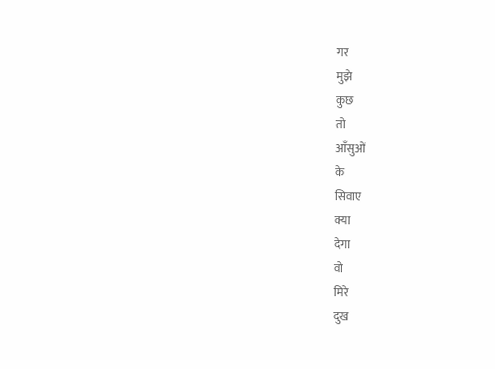गर
मुझे
कुछ
तो
आँसुओं
के
सिवाए
क्या
देगा
वो
मिरे
दुख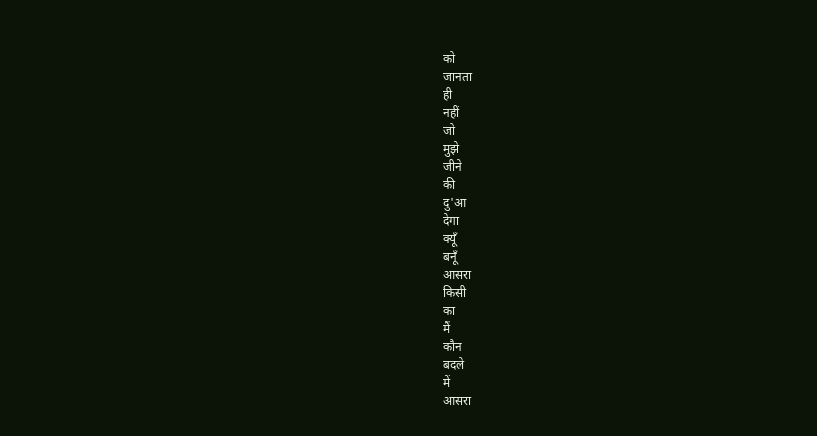को
जानता
ही
नहीं
जो
मुझे
जीने
की
दु'आ
देगा
क्यूँ
बनूँ
आसरा
किसी
का
मैं
कौन
बदले
में
आसरा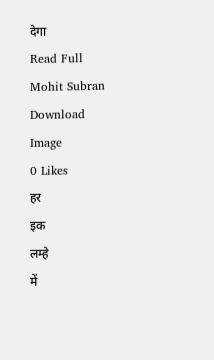देगा
Read Full
Mohit Subran
Download Image
0 Likes
हर
इक
लम्हे
में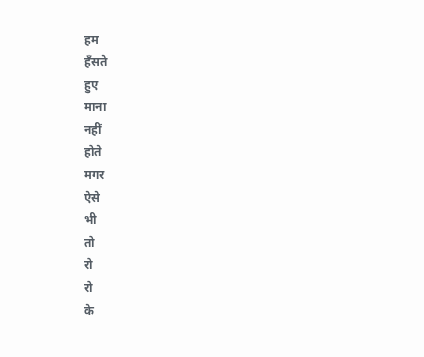हम
हँसते
हुए
माना
नहीं
होते
मगर
ऐसे
भी
तो
रो
रो
के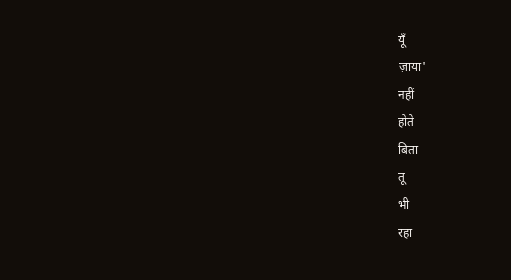यूँ
ज़ाया'
नहीं
होते
बिता
तू
भी
रहा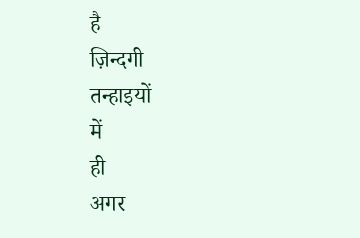है
ज़िन्दगी
तन्हाइयों
में
ही
अगर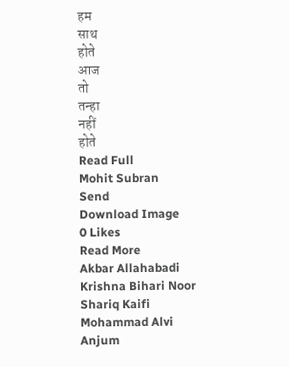हम
साथ
होते
आज
तो
तन्हा
नहीं
होते
Read Full
Mohit Subran
Send
Download Image
0 Likes
Read More
Akbar Allahabadi
Krishna Bihari Noor
Shariq Kaifi
Mohammad Alvi
Anjum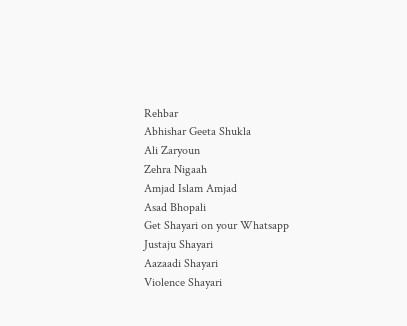Rehbar
Abhishar Geeta Shukla
Ali Zaryoun
Zehra Nigaah
Amjad Islam Amjad
Asad Bhopali
Get Shayari on your Whatsapp
Justaju Shayari
Aazaadi Shayari
Violence Shayari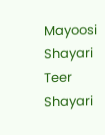Mayoosi Shayari
Teer Shayari